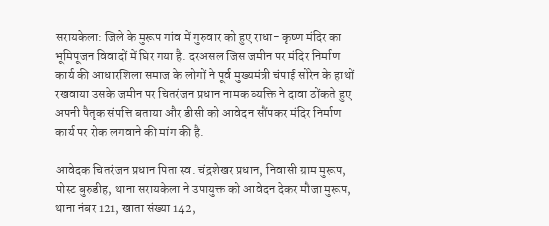सरायकेला: जिले के मुरूप गांव में गुरुवार को हुए राधा- कृष्ण मंदिर का भूमिपूजन विवादों में घिर गया है. दरअसल जिस जमीन पर मंदिर निर्माण कार्य की आधारशिला समाज के लोगों ने पूर्व मुख्यमंत्री चंपाई सोरेन के हाथों रखवाया उसके जमीन पर चितरंजन प्रधान नामक व्यक्ति ने दावा ठोंकते हुए अपनी पैतृक संपत्ति बताया और डीसी को आवेदन सौंपकर मंदिर निर्माण कार्य पर रोक लगवाने की मांग की है.

आवेदक चितरंजन प्रधान पिता स्व. चंद्रशेखर प्रधान, निवासी ग्राम मुरूप, पोस्ट बुरुडीह, थाना सरायकेला ने उपायुक्त को आवेदन देकर मौजा मुरूप, थाना नंबर 121, खाता संख्या 142,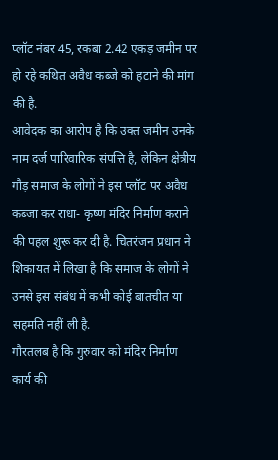प्लॉट नंबर 45, रकबा 2.42 एकड़ जमीन पर हो रहे कथित अवैध कब्जे को हटाने की मांग की है.
आवेदक का आरोप है कि उक्त जमीन उनके नाम दर्ज पारिवारिक संपत्ति है, लेकिन क्षेत्रीय गौड़ समाज के लोगों ने इस प्लॉट पर अवैध कब्जा कर राधा- कृष्ण मंदिर निर्माण कराने की पहल शुरू कर दी है. चितरंजन प्रधान ने शिकायत में लिखा है कि समाज के लोगों ने उनसे इस संबंध में कभी कोई बातचीत या सहमति नहीं ली है.
गौरतलब है कि गुरुवार को मंदिर निर्माण कार्य की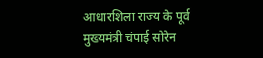आधारशिला राज्य के पूर्व मुख्यमंत्री चंपाई सोरेन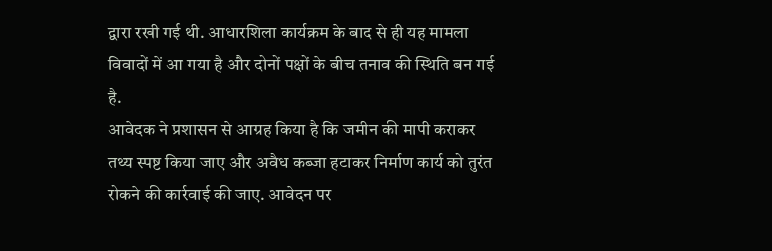द्वारा रखी गई थी. आधारशिला कार्यक्रम के बाद से ही यह मामला विवादों में आ गया है और दोनों पक्षों के बीच तनाव की स्थिति बन गई है.
आवेदक ने प्रशासन से आग्रह किया है कि जमीन की मापी कराकर तथ्य स्पष्ट किया जाए और अवैध कब्जा हटाकर निर्माण कार्य को तुरंत रोकने की कार्रवाई की जाए. आवेदन पर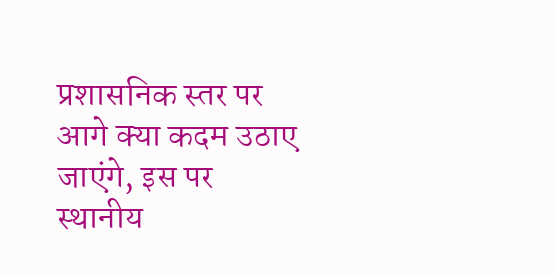प्रशासनिक स्तर पर आगे क्या कदम उठाए जाएंगे, इस पर स्थानीय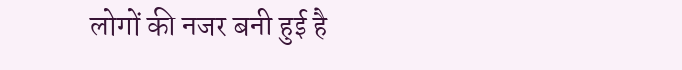लोगों की नजर बनी हुई है